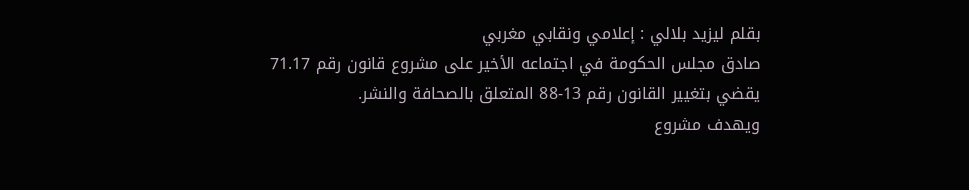بقلم ليزيد بلالي : إعلامي ونقابي مغربي
صادق مجلس الحكومة في اجتماعه الأخير على مشروع قانون رقم 71.17 يقضي بتغيير القانون رقم 13-88 المتعلق بالصحافة والنشر.
ويهدف مشروع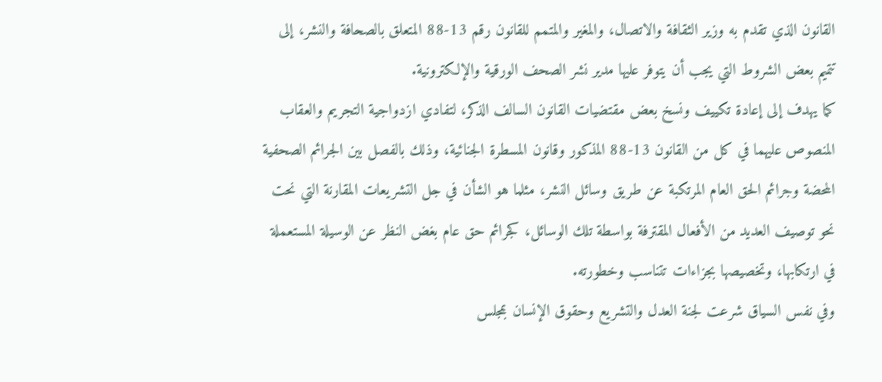القانون الذي تقدم به وزير الثقافة والاتصال، والمغير والمتمم للقانون رقم 13-88 المتعلق بالصحافة والنشر، إلى تتميم بعض الشروط التي يجب أن يتوفر عليها مدير نشر الصحف الورقية والإلكترونية.
كما يهدف إلى إعادة تكييف ونسخ بعض مقتضيات القانون السالف الذكر، لتفادي ازدواجية التجريم والعقاب المنصوص عليهما في كل من القانون 13-88 المذكور وقانون المسطرة الجنائية، وذلك بالفصل بين الجرائم الصحفية المحضة وجرائم الحق العام المرتكبة عن طريق وسائل النشر، مثلما هو الشأن في جل التشريعات المقارنة التي نحت نحو توصيف العديد من الأفعال المقترفة بواسطة تلك الوسائل، كجرائم حق عام بغض النظر عن الوسيلة المستعملة في ارتكابها، وتخصيصها بجزاءات تتناسب وخطورته.
وفي نفس السياق شرعت لجنة العدل والتشريع وحقوق الإنسان بمجلس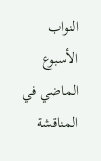النواب الأسبوع الماضي في المناقشة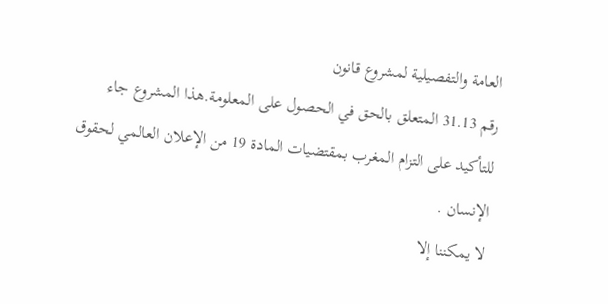العامة والتفصيلية لمشروع قانون
رقم 31.13 المتعلق بالحق في الحصول على المعلومة.هذا المشروع جاء
للتأكيد على التزام المغرب بمقتضيات المادة 19 من الإعلان العالمي لحقوق الإنسان .
لا يمكننا إلا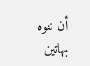أن ننوه بهاتين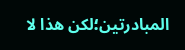المبادرتين؛لكن هذا لا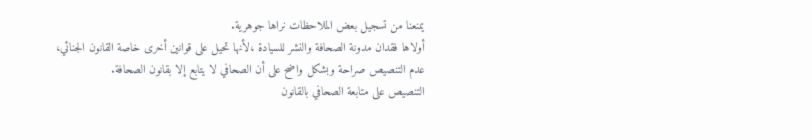يمنعنا من تسجيل بعض الملاحظات نراها جوهرية.
أولاها فقدان مدونة الصحافة والنشر للسيادة ،لأنها تحيل على قوانين أخرى خاصة القانون الجنائي،
عدم التنصيص صراحة وبشكل واضح على أن الصحافي لا يتابع إلا بقانون الصحافة.
التنصيص على متابعة الصحافي بالقانون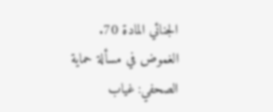الجنائي المادة 70.
الغموض في مسألة حماية الصحفي: غياب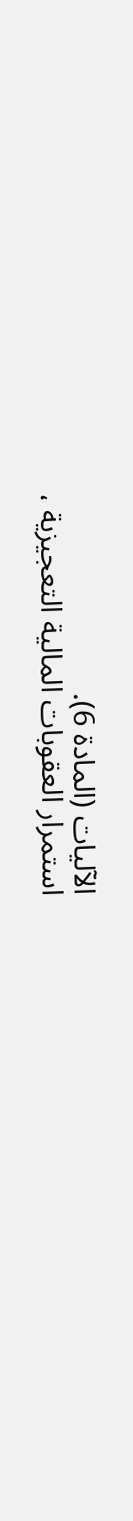الآليات (المادة 6).
استمرار العقوبات المالية التعجيزية ،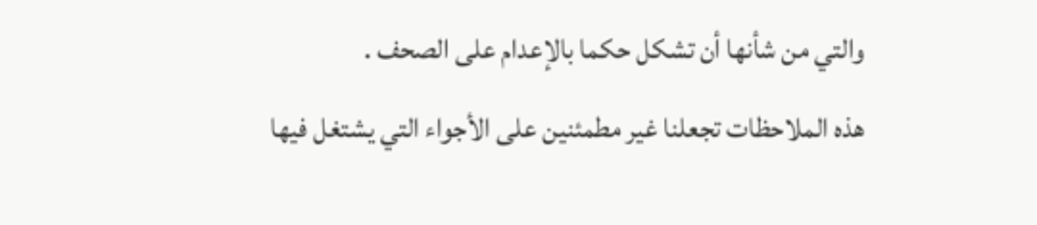والتي من شأنها أن تشكل حكما بالإعدام على الصحف .
هذه الملاحظات تجعلنا غير مطمئنين على الأجواء التي يشتغل فيها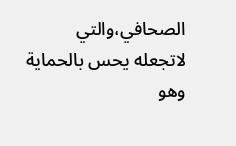الصحافي،والتي لاتجعله يحس بالحماية وهو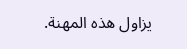يزاول هذه المهنة.